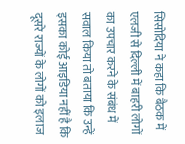सिसोदिया ने कहा कि बैठक में एलजी से दिल्ली में बाहरी लोगों का उपचार करने के संबंध में सवाल किया तो बताया कि उन्हें इसका कोई आइडिया नहीं है कि दूसरे राज्यों के लोगों को इलाज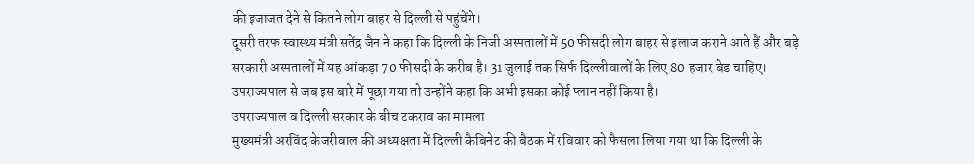की इजाजत देने से कितने लोग बाहर से दिल्ली से पहुंचेंगे।
दूसरी तरफ स्वास्थ्य मंत्री सतेंद्र जैन ने कहा कि दिल्ली के निजी अस्पतालों में 50 फीसदी लोग बाहर से इलाज कराने आते हैं और बड़े सरकारी अस्पतालों में यह आंकड़ा 70 फीसदी के करीब है। 31 जुलाई तक सिर्फ दिल्लीवालों के लिए 80 हजार बेड चाहिए। उपराज्यपाल से जब इस बारे में पूछा गया तो उन्होंने कहा कि अभी इसका कोई प्लान नहीं किया है।
उपराज्यपाल व दिल्ली सरकार के बीच टकराव का मामला
मुख्यमंत्री अरविंद केजरीवाल की अध्यक्षता में दिल्ली कैबिनेट की बैठक में रविवार को फैसला लिया गया था कि दिल्ली के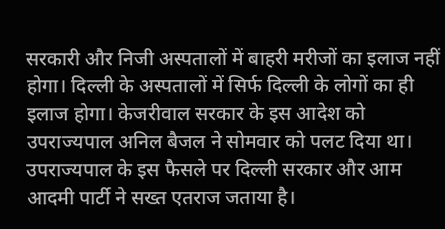सरकारी और निजी अस्पतालों में बाहरी मरीजों का इलाज नहीं होगा। दिल्ली के अस्पतालों में सिर्फ दिल्ली के लोगों का ही इलाज होगा। केजरीवाल सरकार के इस आदेश को उपराज्यपाल अनिल बैजल ने सोमवार को पलट दिया था। उपराज्यपाल के इस फैसले पर दिल्ली सरकार और आम आदमी पार्टी ने सख्त एतराज जताया है।